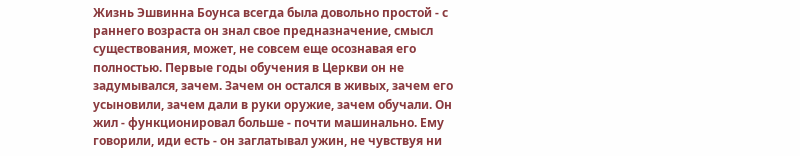Жизнь Эшвинна Боунса всегда была довольно простой - с раннего возраста он знал свое предназначение, смысл существования, может, не совсем еще осознавая его полностью. Первые годы обучения в Церкви он не задумывался, зачем. Зачем он остался в живых, зачем его усыновили, зачем дали в руки оружие, зачем обучали. Он жил - функционировал больше - почти машинально. Ему говорили, иди есть - он заглатывал ужин, не чувствуя ни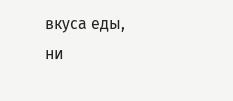вкуса еды, ни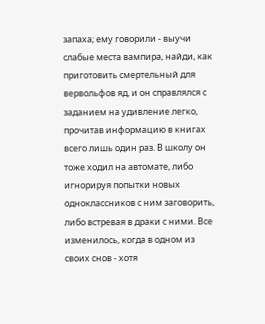запаха; ему говорили - выучи слабые места вампира, найди, как приготовить смертельный для вервольфов яд, и он справлялся с заданием на удивление легко, прочитав информацию в книгах всего лишь один раз. В школу он тоже ходил на автомате, либо игнорируя попытки новых одноклассников с ним заговорить, либо встревая в драки с ними. Все изменилось, когда в одном из своих снов - хотя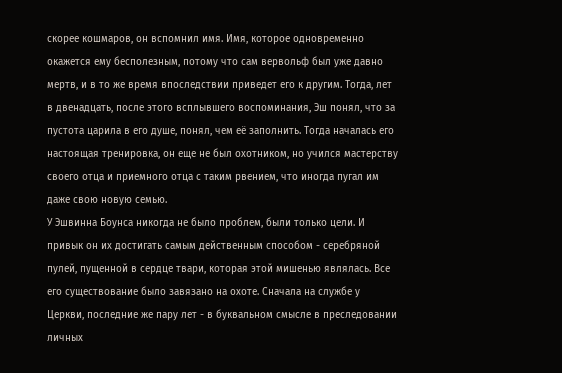скорее кошмаров, он вспомнил имя. Имя, которое одновременно окажется ему бесполезным, потому что сам вервольф был уже давно мертв, и в то же время впоследствии приведет его к другим. Тогда, лет в двенадцать, после этого всплывшего воспоминания, Эш понял, что за пустота царила в его душе, понял, чем её заполнить. Тогда началась его настоящая тренировка, он еще не был охотником, но учился мастерству своего отца и приемного отца с таким рвением, что иногда пугал им даже свою новую семью.
У Эшвинна Боунса никогда не было проблем, были только цели. И привык он их достигать самым действенным способом - серебряной пулей, пущенной в сердце твари, которая этой мишенью являлась. Все его существование было завязано на охоте. Сначала на службе у Церкви, последние же пару лет - в буквальном смысле в преследовании личных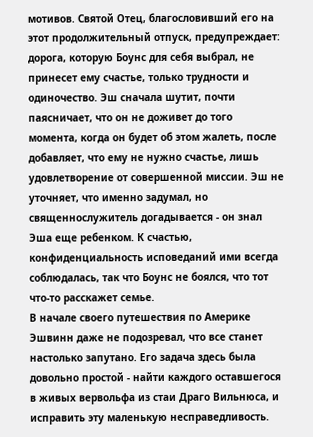мотивов. Святой Отец, благословивший его на этот продолжительный отпуск, предупреждает: дорога, которую Боунс для себя выбрал, не принесет ему счастье, только трудности и одиночество. Эш сначала шутит, почти паясничает, что он не доживет до того момента, когда он будет об этом жалеть, после добавляет, что ему не нужно счастье, лишь удовлетворение от совершенной миссии. Эш не уточняет, что именно задумал, но священнослужитель догадывается - он знал Эша еще ребенком. К счастью, конфиденциальность исповеданий ими всегда соблюдалась, так что Боунс не боялся, что тот что-то расскажет семье.
В начале своего путешествия по Америке Эшвинн даже не подозревал, что все станет настолько запутано. Его задача здесь была довольно простой - найти каждого оставшегося в живых вервольфа из стаи Драго Вильнюса, и исправить эту маленькую несправедливость.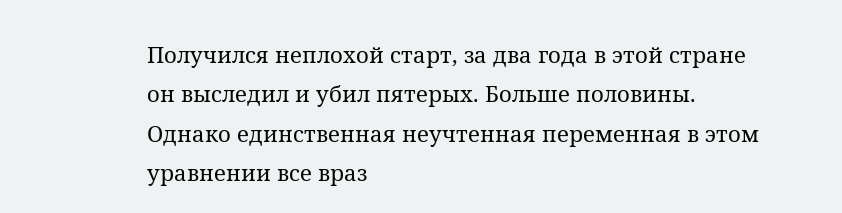Получился неплохой старт, за два года в этой стране он выследил и убил пятерых. Больше половины. Однако единственная неучтенная переменная в этом уравнении все враз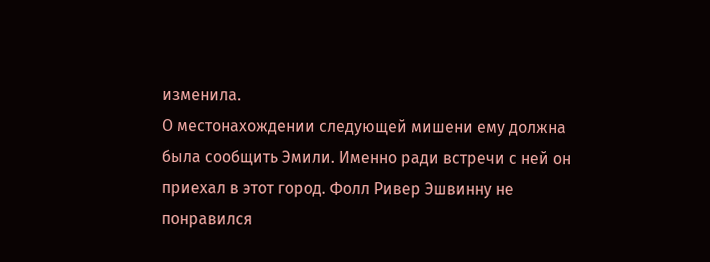изменила.
О местонахождении следующей мишени ему должна была сообщить Эмили. Именно ради встречи с ней он приехал в этот город. Фолл Ривер Эшвинну не понравился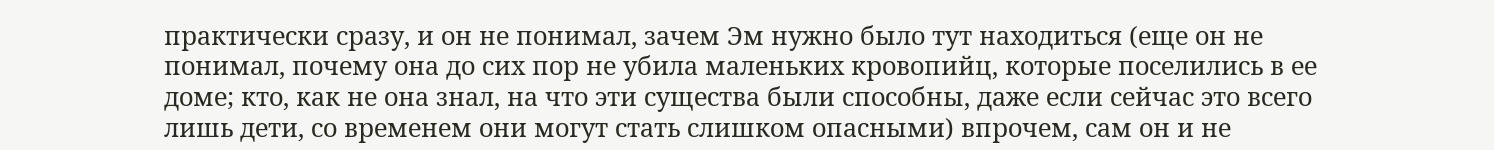практически сразу, и он не понимал, зачем Эм нужно было тут находиться (еще он не понимал, почему она до сих пор не убила маленьких кровопийц, которые поселились в ее доме; кто, как не она знал, на что эти существа были способны, даже если сейчас это всего лишь дети, со временем они могут стать слишком опасными) впрочем, сам он и не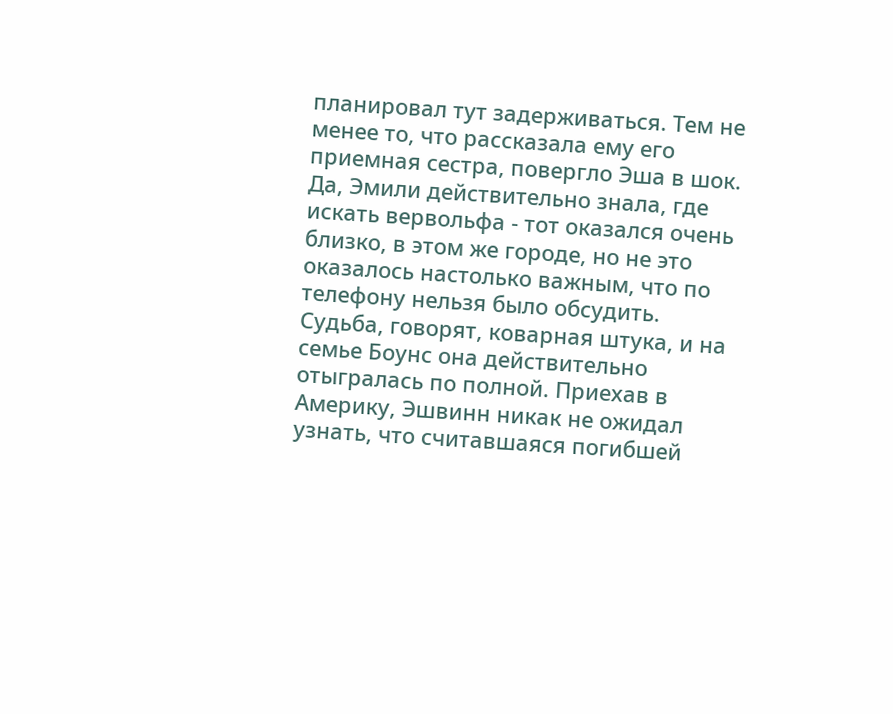планировал тут задерживаться. Тем не менее то, что рассказала ему его приемная сестра, повергло Эша в шок.
Да, Эмили действительно знала, где искать вервольфа - тот оказался очень близко, в этом же городе, но не это оказалось настолько важным, что по телефону нельзя было обсудить. Судьба, говорят, коварная штука, и на семье Боунс она действительно отыгралась по полной. Приехав в Америку, Эшвинн никак не ожидал узнать, что считавшаяся погибшей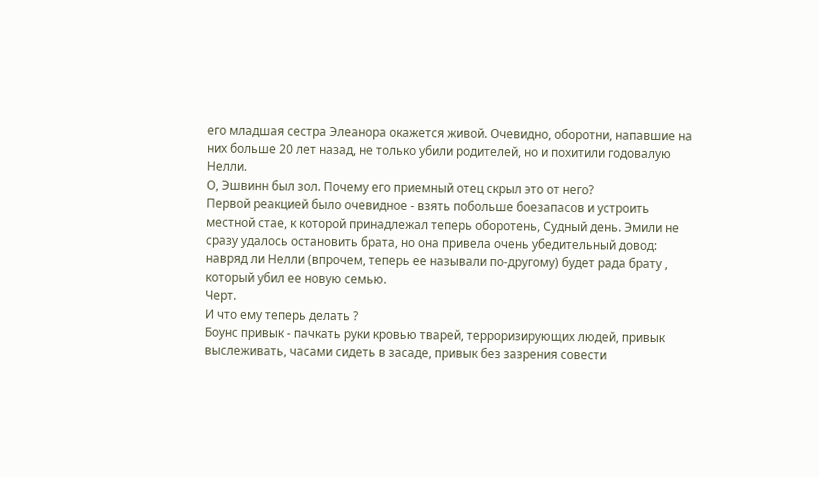его младшая сестра Элеанора окажется живой. Очевидно, оборотни, напавшие на них больше 20 лет назад, не только убили родителей, но и похитили годовалую Нелли.
О, Эшвинн был зол. Почему его приемный отец скрыл это от него?
Первой реакцией было очевидное - взять побольше боезапасов и устроить местной стае, к которой принадлежал теперь оборотень, Судный день. Эмили не сразу удалось остановить брата, но она привела очень убедительный довод: навряд ли Нелли (впрочем, теперь ее называли по-другому) будет рада брату , который убил ее новую семью.
Черт.
И что ему теперь делать ?
Боунс привык - пачкать руки кровью тварей, терроризирующих людей, привык выслеживать, часами сидеть в засаде, привык без зазрения совести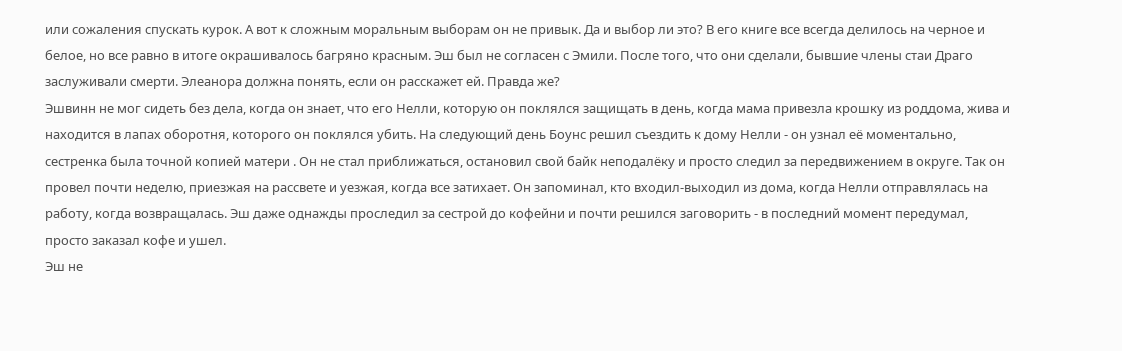или сожаления спускать курок. А вот к сложным моральным выборам он не привык. Да и выбор ли это? В его книге все всегда делилось на черное и белое, но все равно в итоге окрашивалось багряно красным. Эш был не согласен с Эмили. После того, что они сделали, бывшие члены стаи Драго заслуживали смерти. Элеанора должна понять, если он расскажет ей. Правда же?
Эшвинн не мог сидеть без дела, когда он знает, что его Нелли, которую он поклялся защищать в день, когда мама привезла крошку из роддома, жива и находится в лапах оборотня, которого он поклялся убить. На следующий день Боунс решил съездить к дому Нелли - он узнал её моментально, сестренка была точной копией матери . Он не стал приближаться, остановил свой байк неподалёку и просто следил за передвижением в округе. Так он провел почти неделю, приезжая на рассвете и уезжая, когда все затихает. Он запоминал, кто входил-выходил из дома, когда Нелли отправлялась на работу, когда возвращалась. Эш даже однажды проследил за сестрой до кофейни и почти решился заговорить - в последний момент передумал, просто заказал кофе и ушел.
Эш не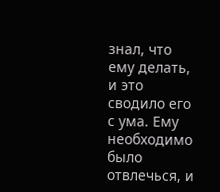знал, что ему делать, и это сводило его с ума. Ему необходимо было отвлечься, и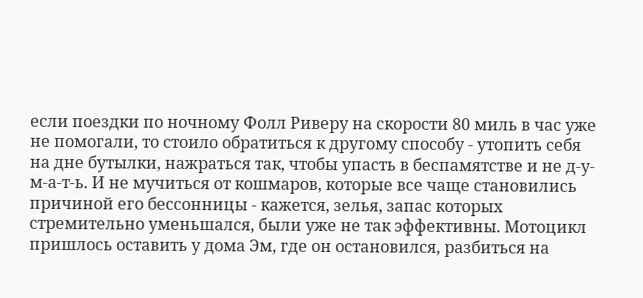если поездки по ночному Фолл Риверу на скорости 80 миль в час уже не помогали, то стоило обратиться к другому способу - утопить себя на дне бутылки, нажраться так, чтобы упасть в беспамятстве и не д-у-м-а-т-ь. И не мучиться от кошмаров, которые все чаще становились причиной его бессонницы - кажется, зелья, запас которых стремительно уменьшался, были уже не так эффективны. Мотоцикл пришлось оставить у дома Эм, где он остановился, разбиться на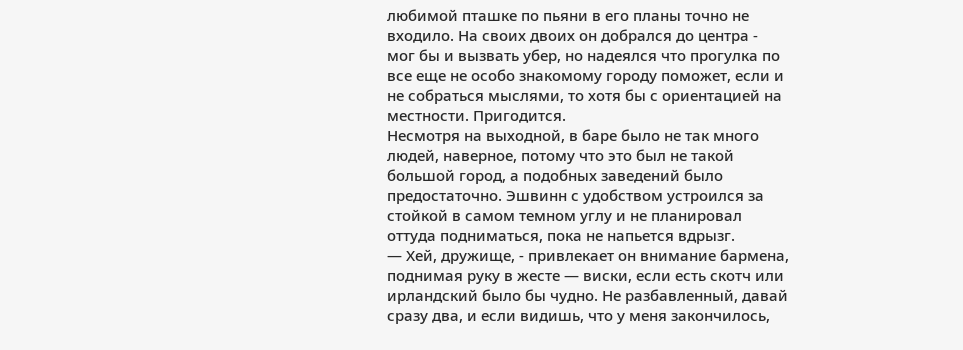любимой пташке по пьяни в его планы точно не входило. На своих двоих он добрался до центра - мог бы и вызвать убер, но надеялся что прогулка по все еще не особо знакомому городу поможет, если и не собраться мыслями, то хотя бы с ориентацией на местности. Пригодится.
Несмотря на выходной, в баре было не так много людей, наверное, потому что это был не такой большой город, а подобных заведений было предостаточно. Эшвинн с удобством устроился за стойкой в самом темном углу и не планировал оттуда подниматься, пока не напьется вдрызг.
— Хей, дружище, - привлекает он внимание бармена, поднимая руку в жесте — виски, если есть скотч или ирландский было бы чудно. Не разбавленный, давай сразу два, и если видишь, что у меня закончилось,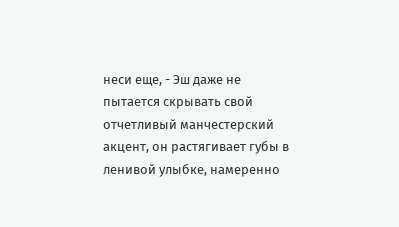неси еще, - Эш даже не пытается скрывать свой отчетливый манчестерский акцент, он растягивает губы в ленивой улыбке, намеренно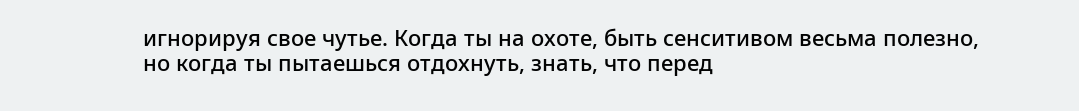игнорируя свое чутье. Когда ты на охоте, быть сенситивом весьма полезно, но когда ты пытаешься отдохнуть, знать, что перед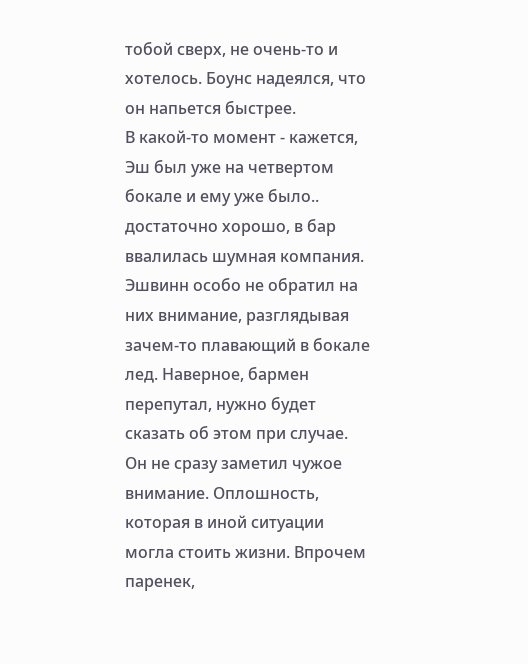тобой сверх, не очень-то и хотелось. Боунс надеялся, что он напьется быстрее.
В какой-то момент - кажется, Эш был уже на четвертом бокале и ему уже было.. достаточно хорошо, в бар ввалилась шумная компания. Эшвинн особо не обратил на них внимание, разглядывая зачем-то плавающий в бокале лед. Наверное, бармен перепутал, нужно будет сказать об этом при случае.
Он не сразу заметил чужое внимание. Оплошность, которая в иной ситуации могла стоить жизни. Впрочем паренек,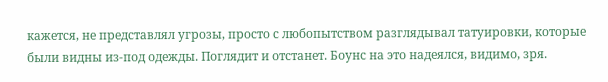кажется, не представлял угрозы, просто с любопытством разглядывал татуировки, которые были видны из-под одежды. Поглядит и отстанет. Боунс на это надеялся, видимо, зря.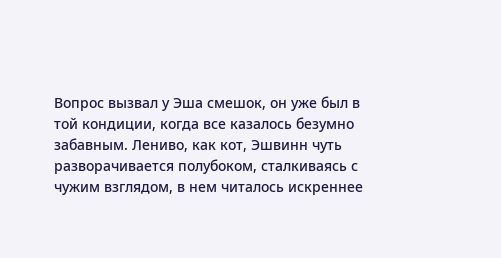Вопрос вызвал у Эша смешок, он уже был в той кондиции, когда все казалось безумно забавным. Лениво, как кот, Эшвинн чуть разворачивается полубоком, сталкиваясь с чужим взглядом, в нем читалось искреннее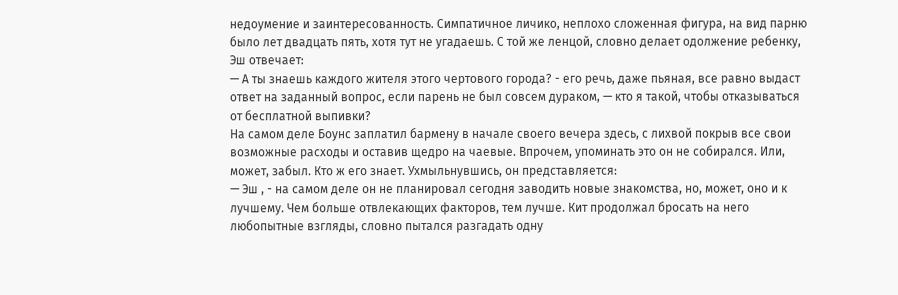недоумение и заинтересованность. Симпатичное личико, неплохо сложенная фигура, на вид парню было лет двадцать пять, хотя тут не угадаешь. С той же ленцой, словно делает одолжение ребенку, Эш отвечает:
— А ты знаешь каждого жителя этого чертового города? - его речь, даже пьяная, все равно выдаст ответ на заданный вопрос, если парень не был совсем дураком, — кто я такой, чтобы отказываться от бесплатной выпивки?
На самом деле Боунс заплатил бармену в начале своего вечера здесь, с лихвой покрыв все свои возможные расходы и оставив щедро на чаевые. Впрочем, упоминать это он не собирался. Или, может, забыл. Кто ж его знает. Ухмыльнувшись, он представляется:
— Эш , - на самом деле он не планировал сегодня заводить новые знакомства, но, может, оно и к лучшему. Чем больше отвлекающих факторов, тем лучше. Кит продолжал бросать на него любопытные взгляды, словно пытался разгадать одну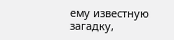ему известную загадку,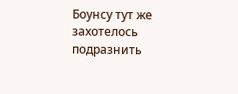Боунсу тут же захотелось подразнить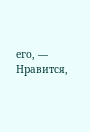его, — Нравится,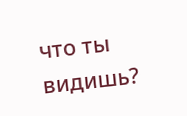что ты видишь?